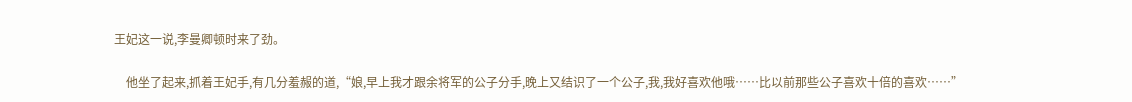王妃这一说,李曼卿顿时来了劲。

    他坐了起来,抓着王妃手,有几分羞赧的道,“娘,早上我才跟余将军的公子分手,晚上又结识了一个公子,我,我好喜欢他哦……比以前那些公子喜欢十倍的喜欢……”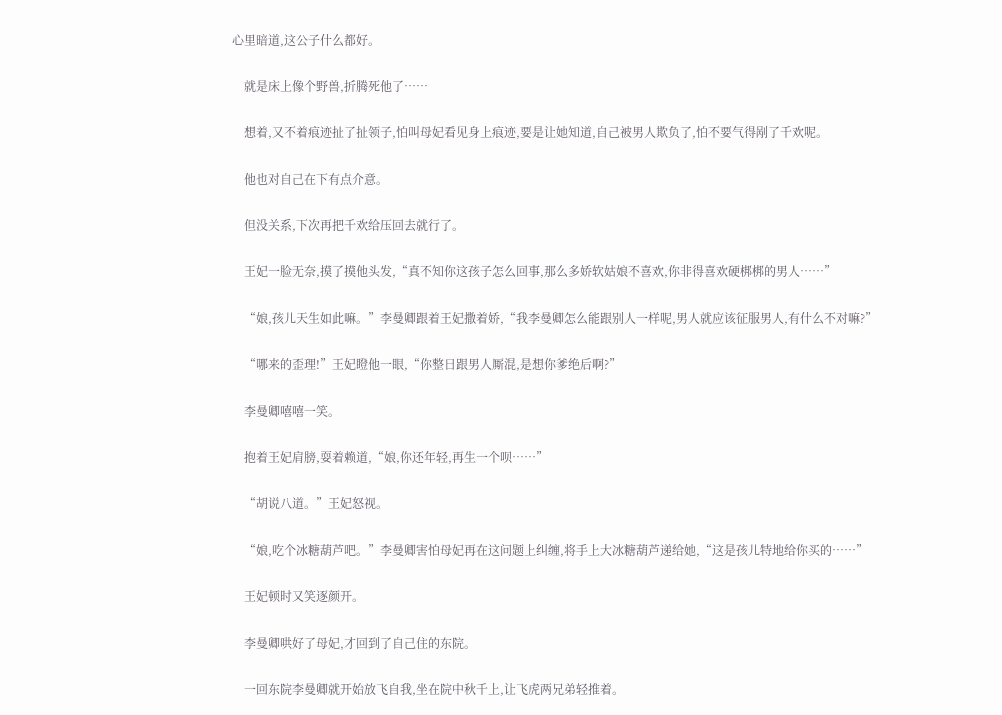心里暗道,这公子什么都好。

    就是床上像个野兽,折腾死他了……

    想着,又不着痕迹扯了扯领子,怕叫母妃看见身上痕迹,要是让她知道,自己被男人欺负了,怕不要气得剐了千欢呢。

    他也对自己在下有点介意。

    但没关系,下次再把千欢给压回去就行了。

    王妃一脸无奈,摸了摸他头发,“真不知你这孩子怎么回事,那么多娇软姑娘不喜欢,你非得喜欢硬梆梆的男人……”

    “娘,孩儿天生如此嘛。”李曼卿跟着王妃撒着娇,“我李曼卿怎么能跟别人一样呢,男人就应该征服男人,有什么不对嘛?”

    “哪来的歪理!”王妃瞪他一眼,“你整日跟男人厮混,是想你爹绝后啊?”

    李曼卿嘻嘻一笑。

    抱着王妃肩膀,耍着赖道,“娘,你还年轻,再生一个呗……”

    “胡说八道。”王妃怒视。

    “娘,吃个冰糖葫芦吧。”李曼卿害怕母妃再在这问题上纠缠,将手上大冰糖葫芦递给她,“这是孩儿特地给你买的……”

    王妃顿时又笑逐颜开。

    李曼卿哄好了母妃,才回到了自己住的东院。

    一回东院李曼卿就开始放飞自我,坐在院中秋千上,让飞虎两兄弟轻推着。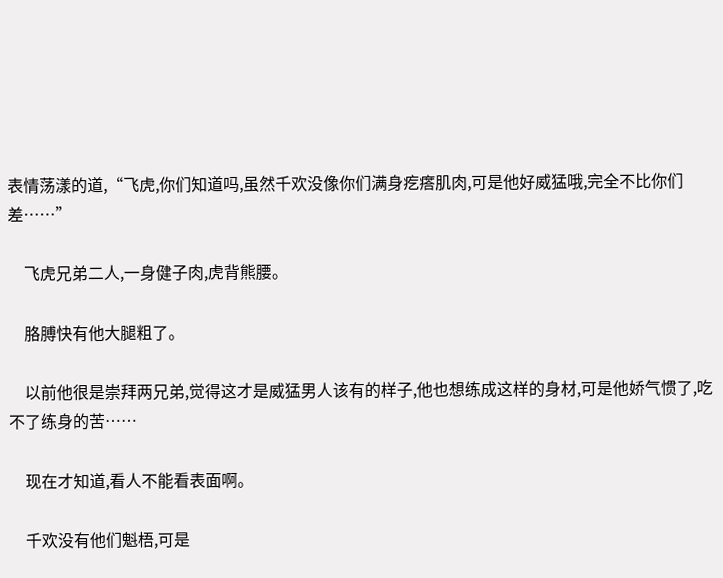表情荡漾的道,“飞虎,你们知道吗,虽然千欢没像你们满身疙瘩肌肉,可是他好威猛哦,完全不比你们差……”

    飞虎兄弟二人,一身健子肉,虎背熊腰。

    胳膊快有他大腿粗了。

    以前他很是崇拜两兄弟,觉得这才是威猛男人该有的样子,他也想练成这样的身材,可是他娇气惯了,吃不了练身的苦……

    现在才知道,看人不能看表面啊。

    千欢没有他们魁梧,可是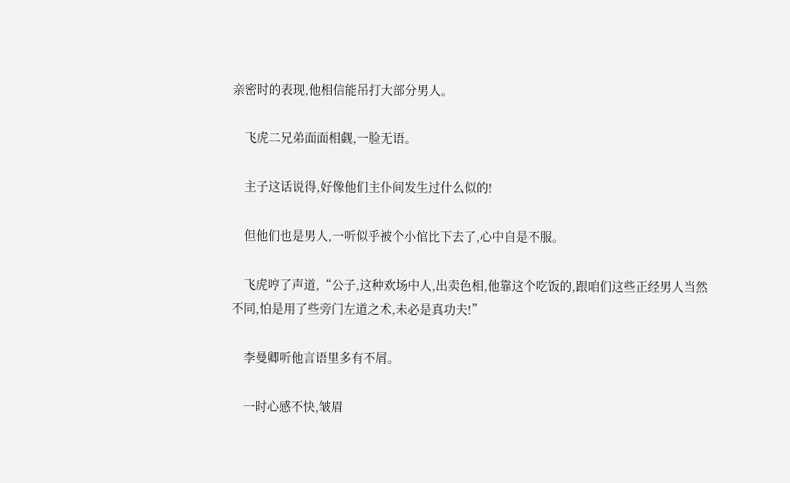亲密时的表现,他相信能吊打大部分男人。

    飞虎二兄弟面面相觑,一脸无语。

    主子这话说得,好像他们主仆间发生过什么似的!

    但他们也是男人,一听似乎被个小倌比下去了,心中自是不服。

    飞虎哼了声道,“公子,这种欢场中人,出卖色相,他靠这个吃饭的,跟咱们这些正经男人当然不同,怕是用了些旁门左道之术,未必是真功夫!”

    李曼卿听他言语里多有不屑。

    一时心感不快,皱眉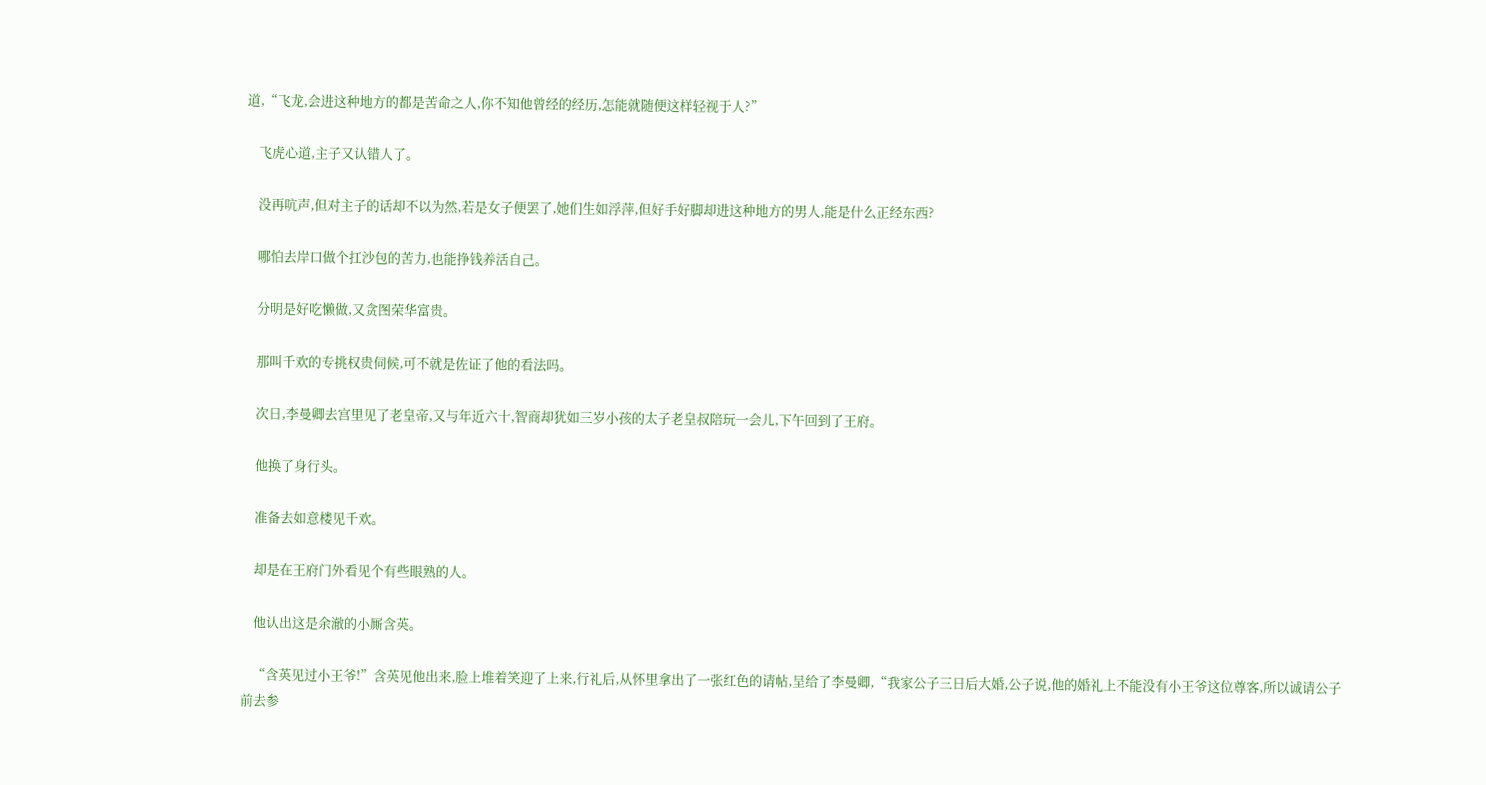道,“飞龙,会进这种地方的都是苦命之人,你不知他曾经的经历,怎能就随便这样轻视于人?”

    飞虎心道,主子又认错人了。

    没再吭声,但对主子的话却不以为然,若是女子便罢了,她们生如浮萍,但好手好脚却进这种地方的男人,能是什么正经东西?

    哪怕去岸口做个扛沙包的苦力,也能挣钱养活自己。

    分明是好吃懒做,又贪图荣华富贵。

    那叫千欢的专挑权贵伺候,可不就是佐证了他的看法吗。

    次日,李曼卿去宫里见了老皇帝,又与年近六十,智商却犹如三岁小孩的太子老皇叔陪玩一会儿,下午回到了王府。

    他换了身行头。

    准备去如意楼见千欢。

    却是在王府门外看见个有些眼熟的人。

    他认出这是余澈的小厮含英。

    “含英见过小王爷!”含英见他出来,脸上堆着笑迎了上来,行礼后,从怀里拿出了一张红色的请帖,呈给了李曼卿,“我家公子三日后大婚,公子说,他的婚礼上不能没有小王爷这位尊客,所以诚请公子前去参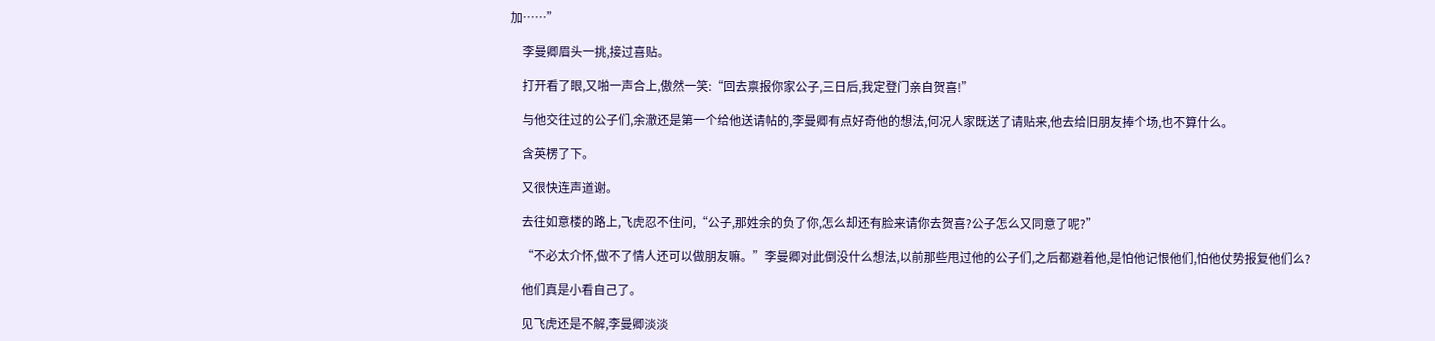加……”

    李曼卿眉头一挑,接过喜贴。

    打开看了眼,又啪一声合上,傲然一笑:“回去禀报你家公子,三日后,我定登门亲自贺喜!”

    与他交往过的公子们,余澈还是第一个给他送请帖的,李曼卿有点好奇他的想法,何况人家既送了请贴来,他去给旧朋友捧个场,也不算什么。

    含英楞了下。

    又很快连声道谢。

    去往如意楼的路上,飞虎忍不住问,“公子,那姓余的负了你,怎么却还有脸来请你去贺喜?公子怎么又同意了呢?”

    “不必太介怀,做不了情人还可以做朋友嘛。”李曼卿对此倒没什么想法,以前那些甩过他的公子们,之后都避着他,是怕他记恨他们,怕他仗势报复他们么?

    他们真是小看自己了。

    见飞虎还是不解,李曼卿淡淡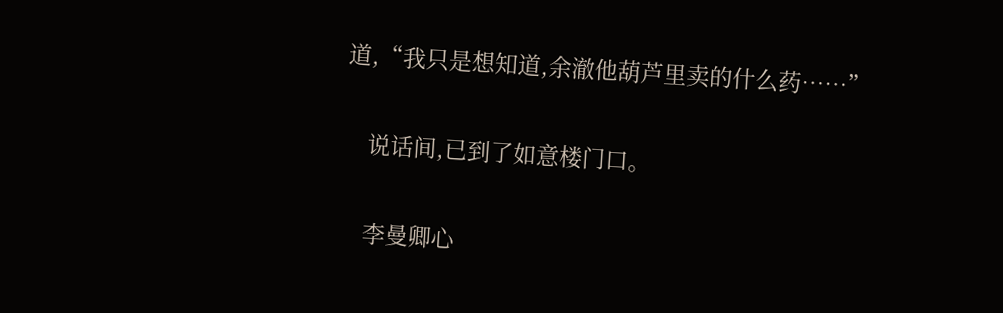道,“我只是想知道,余澈他葫芦里卖的什么药……”

    说话间,已到了如意楼门口。

    李曼卿心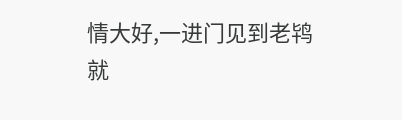情大好,一进门见到老鸨就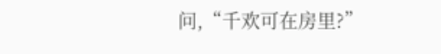问,“千欢可在房里?”